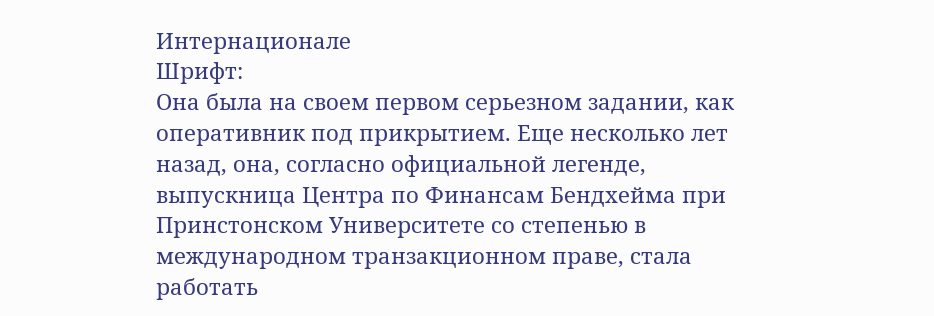Интернационале
Шрифт:
Она была на своем первом серьезном задании, как оперативник под прикрытием. Еще несколько лет назад, она, согласно официальной легенде, выпускница Центра по Финансам Бендхейма при Принстонском Университете со степенью в международном транзакционном праве, стала работать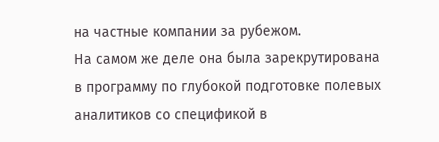на частные компании за рубежом.
На самом же деле она была зарекрутирована в программу по глубокой подготовке полевых аналитиков со спецификой в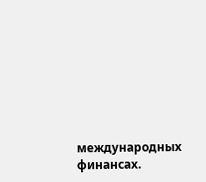международных финансах.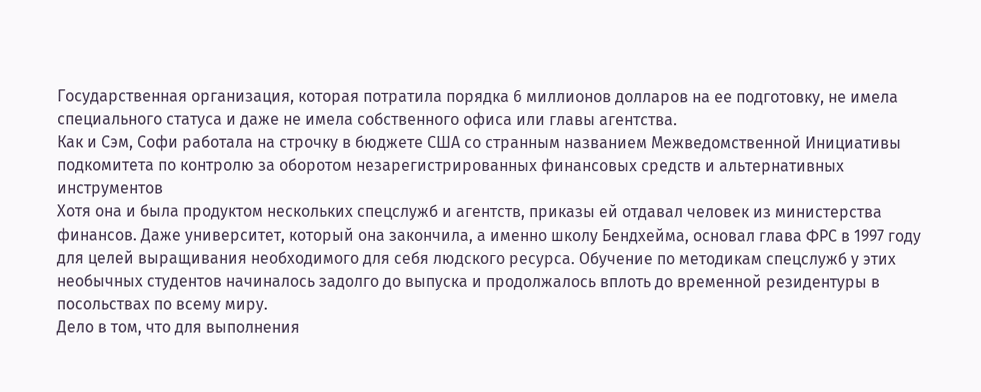Государственная организация, которая потратила порядка 6 миллионов долларов на ее подготовку, не имела специального статуса и даже не имела собственного офиса или главы агентства.
Как и Сэм, Софи работала на строчку в бюджете США со странным названием Межведомственной Инициативы подкомитета по контролю за оборотом незарегистрированных финансовых средств и альтернативных инструментов
Хотя она и была продуктом нескольких спецслужб и агентств, приказы ей отдавал человек из министерства финансов. Даже университет, который она закончила, а именно школу Бендхейма, основал глава ФРС в 1997 году для целей выращивания необходимого для себя людского ресурса. Обучение по методикам спецслужб у этих необычных студентов начиналось задолго до выпуска и продолжалось вплоть до временной резидентуры в посольствах по всему миру.
Дело в том, что для выполнения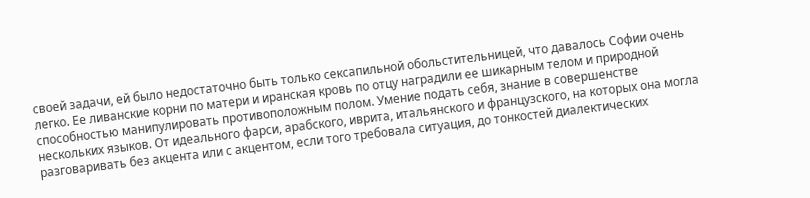своей задачи, ей было недостаточно быть только сексапильной обольстительницей, что давалось Софии очень легко. Ее ливанские корни по матери и иранская кровь по отцу наградили ее шикарным телом и природной способностью манипулировать противоположным полом. Умение подать себя, знание в совершенстве нескольких языков. От идеального фарси, арабского, иврита, итальянского и французского, на которых она могла разговаривать без акцента или с акцентом, если того требовала ситуация, до тонкостей диалектических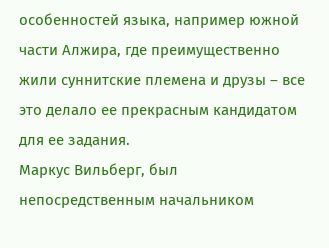особенностей языка, например южной части Алжира, где преимущественно жили суннитские племена и друзы – все это делало ее прекрасным кандидатом для ее задания.
Маркус Вильберг, был непосредственным начальником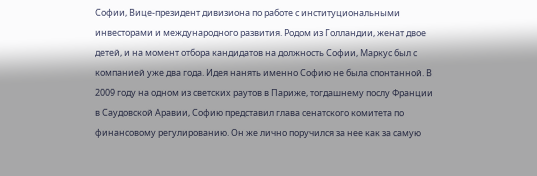Софии, Вице-президент дивизиона по работе с институциональными инвесторами и международного развития. Родом из Голландии, женат двое детей, и на момент отбора кандидатов на должность Софии, Маркус был с компанией уже два года. Идея нанять именно Софию не была спонтанной. В 2009 году на одном из светских раутов в Париже, тогдашнему послу Франции в Саудовской Аравии, Софию представил глава сенатского комитета по финансовому регулированию. Он же лично поручился за нее как за самую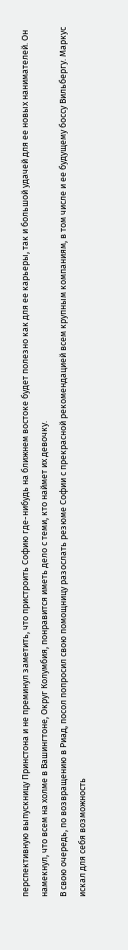перспективную выпускницу Принстона и не преминул заметить, что пристроить Софию где-нибудь на ближнем востоке будет полезно как для ее карьеры, так и большой удачей для ее новых нанимателей. Он намекнул, что всем на холме в Вашингтоне, Округ Колумбия, понравится иметь дело с теми, кто наймет их девочку.
В свою очередь, по возвращению в Риад, посол попросил свою помощницу разослать резюме Софии с прекрасной рекомендацией всем крупным компаниям, в том числе и ее будущему боссу Вильбергу. Маркус искал для себя возможность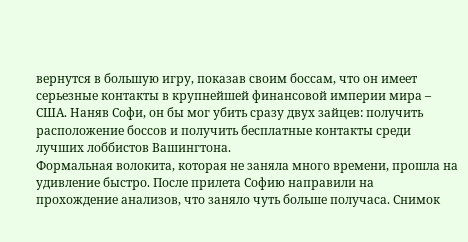вернутся в большую игру, показав своим боссам, что он имеет серьезные контакты в крупнейшей финансовой империи мира – США. Наняв Софи, он бы мог убить сразу двух зайцев: получить расположение боссов и получить бесплатные контакты среди лучших лоббистов Вашингтона.
Формальная волокита, которая не заняла много времени, прошла на удивление быстро. После прилета Софию направили на прохождение анализов, что заняло чуть больше получаса. Снимок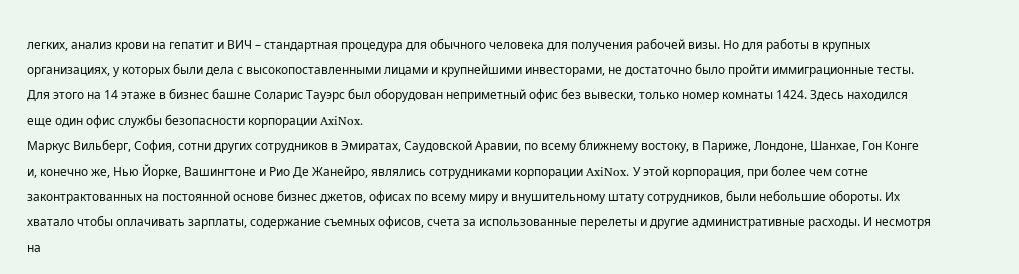легких, анализ крови на гепатит и ВИЧ – стандартная процедура для обычного человека для получения рабочей визы. Но для работы в крупных организациях, у которых были дела с высокопоставленными лицами и крупнейшими инвесторами, не достаточно было пройти иммиграционные тесты. Для этого на 14 этаже в бизнес башне Соларис Тауэрс был оборудован неприметный офис без вывески, только номер комнаты 1424. Здесь находился еще один офис службы безопасности корпорации AxiNox.
Маркус Вильберг, София, сотни других сотрудников в Эмиратах, Саудовской Аравии, по всему ближнему востоку, в Париже, Лондоне, Шанхае, Гон Конге и, конечно же, Нью Йорке, Вашингтоне и Рио Де Жанейро, являлись сотрудниками корпорации AxiNox. У этой корпорация, при более чем сотне законтрактованных на постоянной основе бизнес джетов, офисах по всему миру и внушительному штату сотрудников, были небольшие обороты. Их хватало чтобы оплачивать зарплаты, содержание съемных офисов, счета за использованные перелеты и другие административные расходы. И несмотря на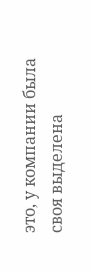это, у компании была своя выделена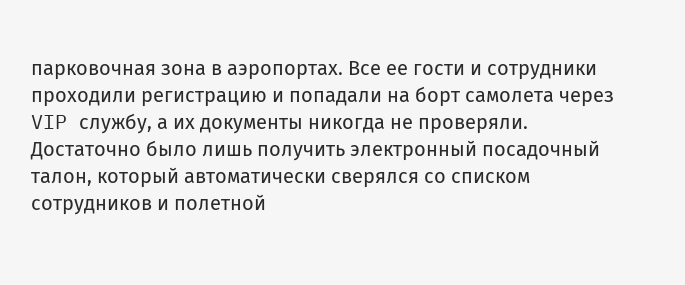парковочная зона в аэропортах. Все ее гости и сотрудники проходили регистрацию и попадали на борт самолета через VIP службу, а их документы никогда не проверяли.
Достаточно было лишь получить электронный посадочный талон, который автоматически сверялся со списком сотрудников и полетной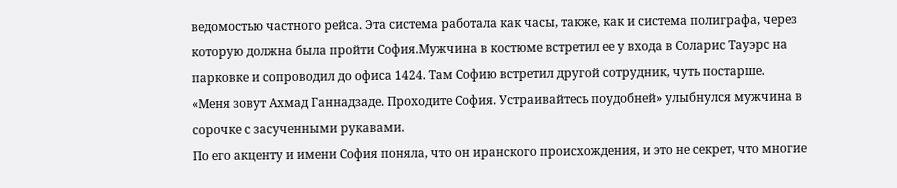ведомостью частного рейса. Эта система работала как часы, также, как и система полиграфа, через которую должна была пройти София.Мужчина в костюме встретил ее у входа в Соларис Тауэрс на парковке и сопроводил до офиса 1424. Там Софию встретил другой сотрудник, чуть постарше.
«Меня зовут Ахмад Ганнадзаде. Проходите София. Устраивайтесь поудобней» улыбнулся мужчина в сорочке с засученными рукавами.
По его акценту и имени София поняла, что он иранского происхождения, и это не секрет, что многие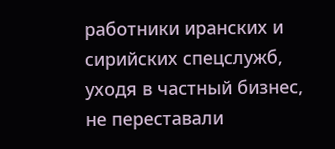работники иранских и сирийских спецслужб, уходя в частный бизнес, не переставали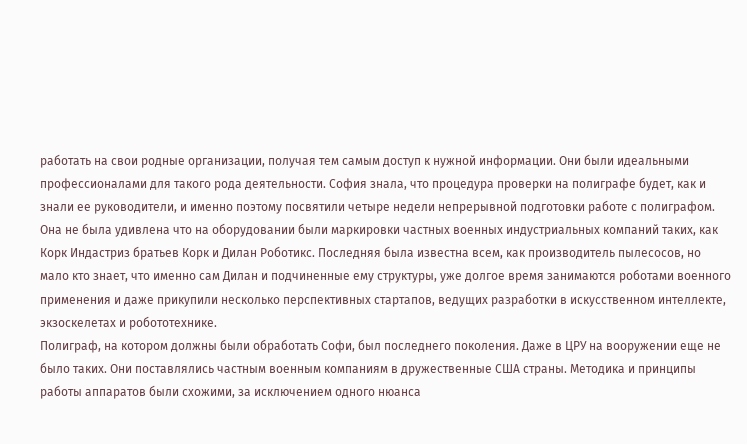работать на свои родные организации, получая тем самым доступ к нужной информации. Они были идеальными профессионалами для такого рода деятельности. София знала, что процедура проверки на полиграфе будет, как и знали ее руководители, и именно поэтому посвятили четыре недели непрерывной подготовки работе с полиграфом.
Она не была удивлена что на оборудовании были маркировки частных военных индустриальных компаний таких, как Корк Индастриз братьев Корк и Дилан Роботикс. Последняя была известна всем, как производитель пылесосов, но мало кто знает, что именно сам Дилан и подчиненные ему структуры, уже долгое время занимаются роботами военного применения и даже прикупили несколько перспективных стартапов, ведущих разработки в искусственном интеллекте, экзоскелетах и робототехнике.
Полиграф, на котором должны были обработать Софи, был последнего поколения. Даже в ЦРУ на вооружении еще не было таких. Они поставлялись частным военным компаниям в дружественные США страны. Методика и принципы работы аппаратов были схожими, за исключением одного нюанса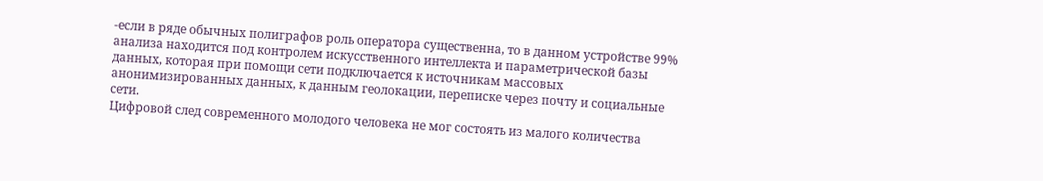-если в ряде обычных полиграфов роль оператора существенна, то в данном устройстве 99% анализа находится под контролем искусственного интеллекта и параметрической базы данных, которая при помощи сети подключается к источникам массовых анонимизированных данных, к данным геолокации, переписке через почту и социальные сети.
Цифровой след современного молодого человека не мог состоять из малого количества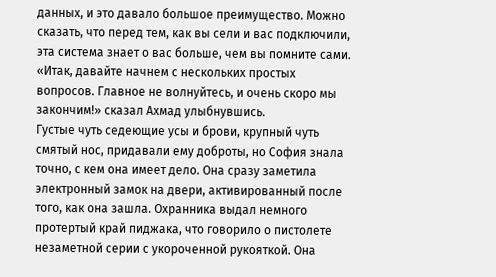данных, и это давало большое преимущество. Можно сказать, что перед тем, как вы сели и вас подключили, эта система знает о вас больше, чем вы помните сами.
«Итак, давайте начнем с нескольких простых вопросов. Главное не волнуйтесь, и очень скоро мы закончим!» сказал Ахмад улыбнувшись.
Густые чуть седеющие усы и брови, крупный чуть смятый нос, придавали ему доброты, но София знала точно, с кем она имеет дело. Она сразу заметила электронный замок на двери, активированный после того, как она зашла. Охранника выдал немного протертый край пиджака, что говорило о пистолете незаметной серии с укороченной рукояткой. Она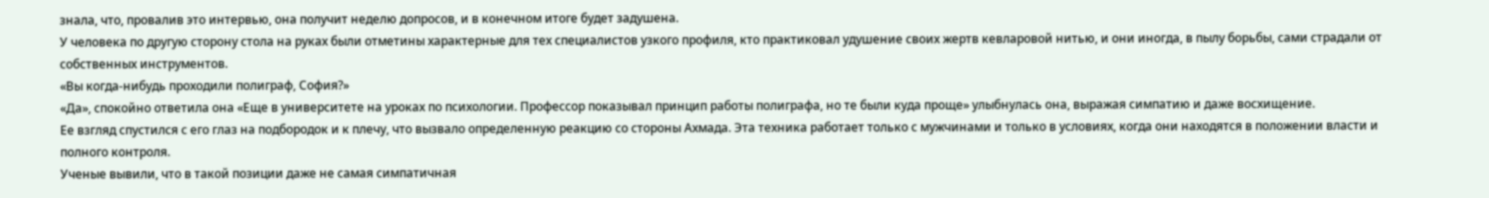знала, что, провалив это интервью, она получит неделю допросов, и в конечном итоге будет задушена.
У человека по другую сторону стола на руках были отметины характерные для тех специалистов узкого профиля, кто практиковал удушение своих жертв кевларовой нитью, и они иногда, в пылу борьбы, сами страдали от собственных инструментов.
«Вы когда-нибудь проходили полиграф, София?»
«Да», спокойно ответила она «Еще в университете на уроках по психологии. Профессор показывал принцип работы полиграфа, но те были куда проще» улыбнулась она, выражая симпатию и даже восхищение.
Ее взгляд спустился с его глаз на подбородок и к плечу, что вызвало определенную реакцию со стороны Ахмада. Эта техника работает только с мужчинами и только в условиях, когда они находятся в положении власти и полного контроля.
Ученые вывили, что в такой позиции даже не самая симпатичная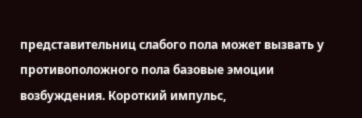представительниц слабого пола может вызвать у противоположного пола базовые эмоции возбуждения. Короткий импульс,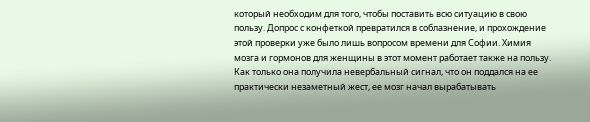который необходим для того, чтобы поставить всю ситуацию в свою пользу. Допрос с конфеткой превратился в соблазнение, и прохождение этой проверки уже было лишь вопросом времени для Софии. Химия мозга и гормонов для женщины в этот момент работает также на пользу. Как только она получила невербальный сигнал, что он поддался на ее практически незаметный жест, ее мозг начал вырабатывать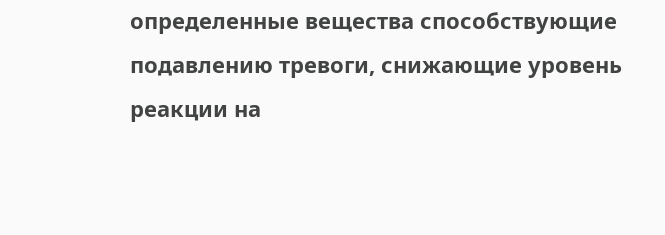определенные вещества способствующие подавлению тревоги, снижающие уровень реакции на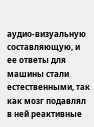аудио-визуальную составляющую, и ее ответы для машины стали естественными, так как мозг подавлял в ней реактивные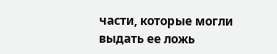части, которые могли выдать ее ложь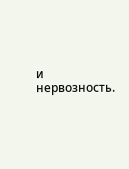и нервозность.